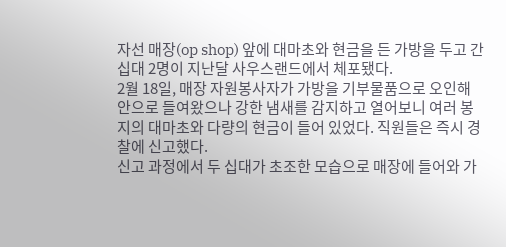자선 매장(op shop) 앞에 대마초와 현금을 든 가방을 두고 간 십대 2명이 지난달 사우스랜드에서 체포됐다.
2월 18일, 매장 자원봉사자가 가방을 기부물품으로 오인해 안으로 들여왔으나 강한 냄새를 감지하고 열어보니 여러 봉지의 대마초와 다량의 현금이 들어 있었다. 직원들은 즉시 경찰에 신고했다.
신고 과정에서 두 십대가 초조한 모습으로 매장에 들어와 가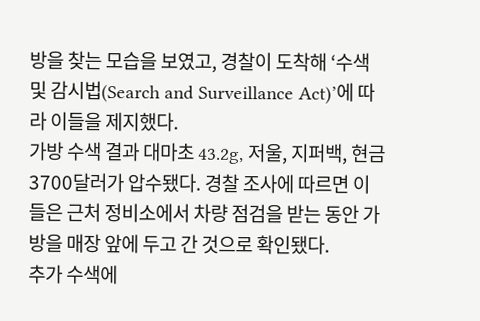방을 찾는 모습을 보였고, 경찰이 도착해 ‘수색 및 감시법(Search and Surveillance Act)’에 따라 이들을 제지했다.
가방 수색 결과 대마초 43.2g, 저울, 지퍼백, 현금 3700달러가 압수됐다. 경찰 조사에 따르면 이들은 근처 정비소에서 차량 점검을 받는 동안 가방을 매장 앞에 두고 간 것으로 확인됐다.
추가 수색에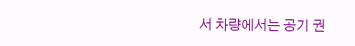서 차량에서는 공기 권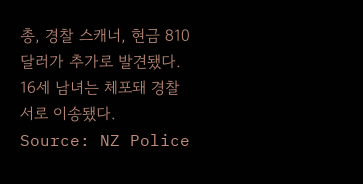총, 경찰 스캐너, 현금 810달러가 추가로 발견됐다. 16세 남녀는 체포돼 경찰서로 이송됐다.
Source: NZ Police